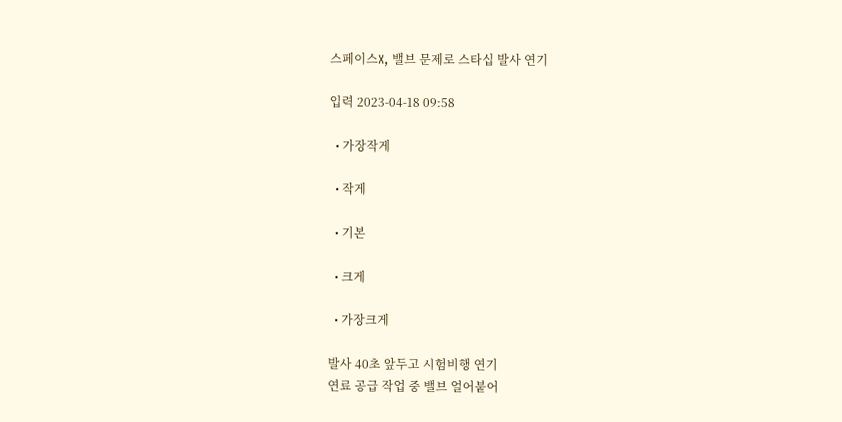스페이스X, 밸브 문제로 스타십 발사 연기

입력 2023-04-18 09:58

  • 가장작게

  • 작게

  • 기본

  • 크게

  • 가장크게

발사 40초 앞두고 시험비행 연기
연료 공급 작업 중 밸브 얼어붙어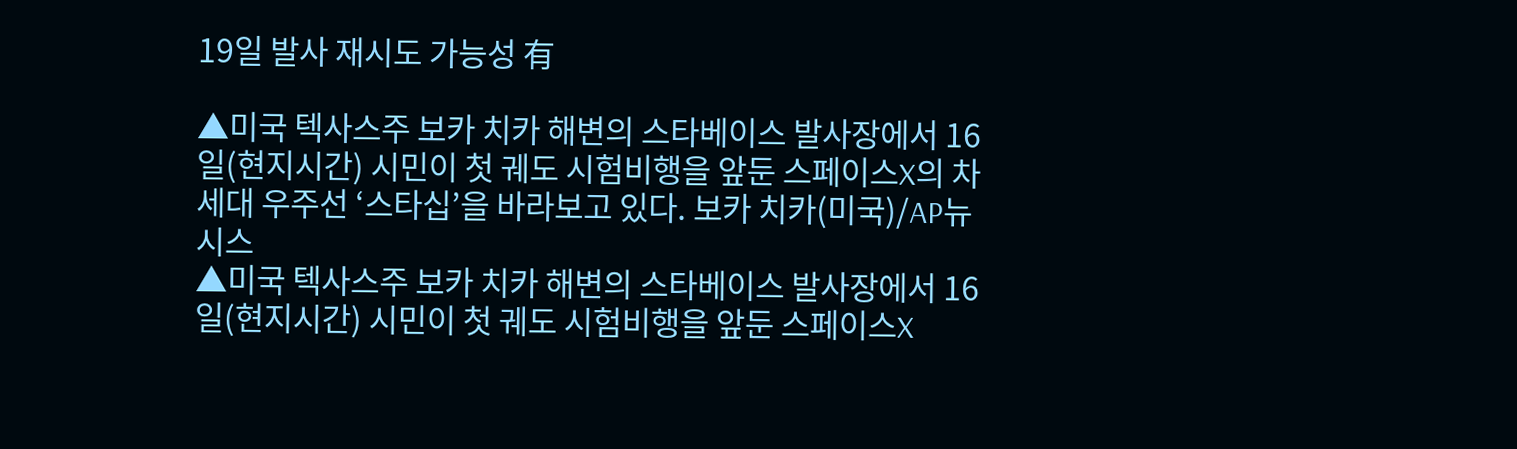19일 발사 재시도 가능성 有

▲미국 텍사스주 보카 치카 해변의 스타베이스 발사장에서 16일(현지시간) 시민이 첫 궤도 시험비행을 앞둔 스페이스X의 차세대 우주선 ‘스타십’을 바라보고 있다. 보카 치카(미국)/AP뉴시스
▲미국 텍사스주 보카 치카 해변의 스타베이스 발사장에서 16일(현지시간) 시민이 첫 궤도 시험비행을 앞둔 스페이스X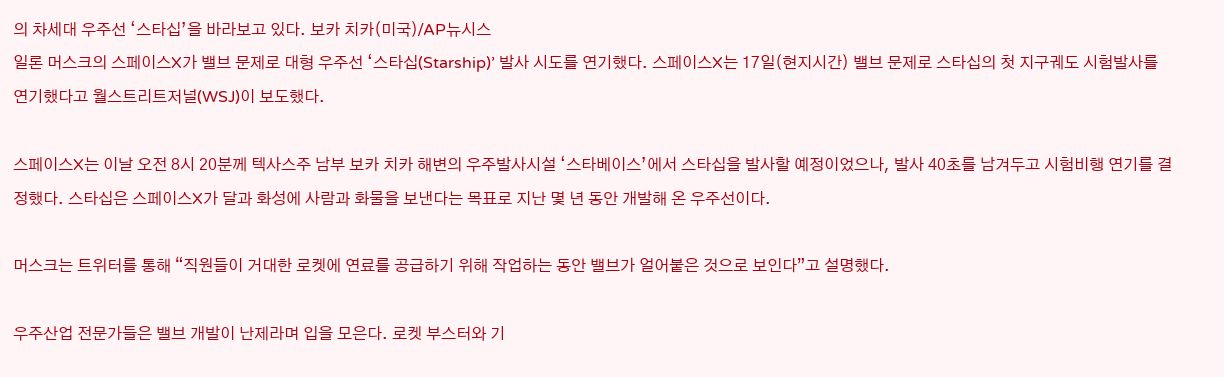의 차세대 우주선 ‘스타십’을 바라보고 있다. 보카 치카(미국)/AP뉴시스
일론 머스크의 스페이스X가 밸브 문제로 대형 우주선 ‘스타십(Starship)’ 발사 시도를 연기했다. 스페이스X는 17일(현지시간) 밸브 문제로 스타십의 첫 지구궤도 시험발사를 연기했다고 월스트리트저널(WSJ)이 보도했다.

스페이스X는 이날 오전 8시 20분께 텍사스주 남부 보카 치카 해변의 우주발사시설 ‘스타베이스’에서 스타십을 발사할 예정이었으나, 발사 40초를 남겨두고 시험비행 연기를 결정했다. 스타십은 스페이스X가 달과 화성에 사람과 화물을 보낸다는 목표로 지난 몇 년 동안 개발해 온 우주선이다.

머스크는 트위터를 통해 “직원들이 거대한 로켓에 연료를 공급하기 위해 작업하는 동안 밸브가 얼어붙은 것으로 보인다”고 설명했다.

우주산업 전문가들은 밸브 개발이 난제라며 입을 모은다. 로켓 부스터와 기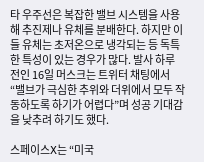타 우주선은 복잡한 밸브 시스템을 사용해 추진제나 유체를 분배한다. 하지만 이들 유체는 초저온으로 냉각되는 등 독특한 특성이 있는 경우가 많다. 발사 하루 전인 16일 머스크는 트위터 채팅에서 “밸브가 극심한 추위와 더위에서 모두 작동하도록 하기가 어렵다”며 성공 기대감을 낮추려 하기도 했다.

스페이스X는 “미국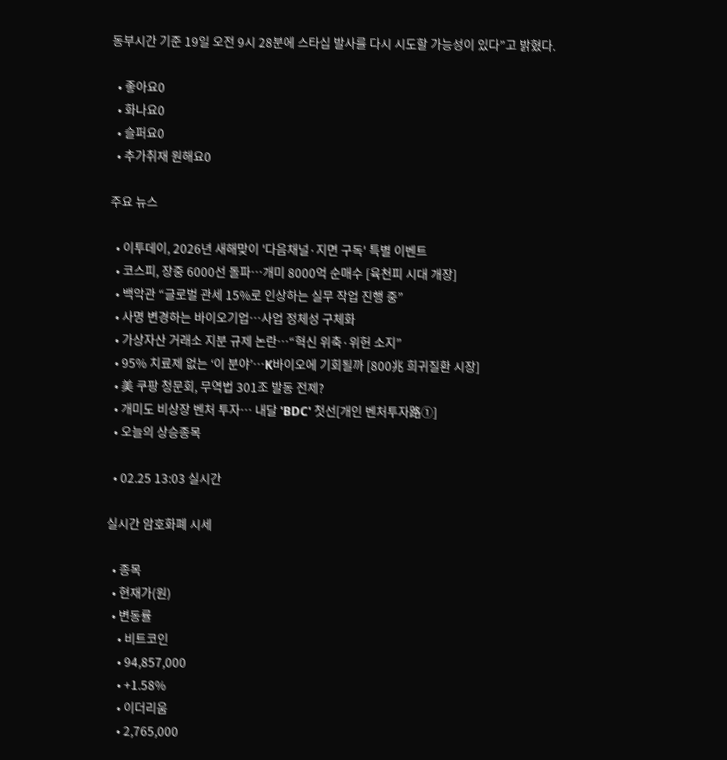동부시간 기준 19일 오전 9시 28분에 스타십 발사를 다시 시도할 가능성이 있다”고 밝혔다.

  • 좋아요0
  • 화나요0
  • 슬퍼요0
  • 추가취재 원해요0

주요 뉴스

  • 이투데이, 2026년 새해맞이 '다음채널·지면 구독' 특별 이벤트
  • 코스피, 장중 6000선 돌파…개미 8000억 순매수 [육천피 시대 개장]
  • 백악관 “글로벌 관세 15%로 인상하는 실무 작업 진행 중”
  • 사명 변경하는 바이오기업…사업 정체성 구체화
  • 가상자산 거래소 지분 규제 논란…“혁신 위축·위헌 소지”
  • 95% 치료제 없는 ‘이 분야’…K바이오에 기회될까 [800兆 희귀질환 시장]
  • 美 쿠팡 청문회, 무역법 301조 발동 전제?
  • 개미도 비상장 벤처 투자… 내달 'BDC' 첫선[개인 벤처투자路①]
  • 오늘의 상승종목

  • 02.25 13:03 실시간

실시간 암호화폐 시세

  • 종목
  • 현재가(원)
  • 변동률
    • 비트코인
    • 94,857,000
    • +1.58%
    • 이더리움
    • 2,765,000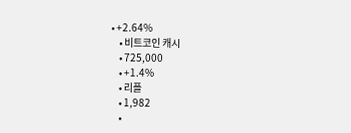• +2.64%
    • 비트코인 캐시
    • 725,000
    • +1.4%
    • 리플
    • 1,982
    •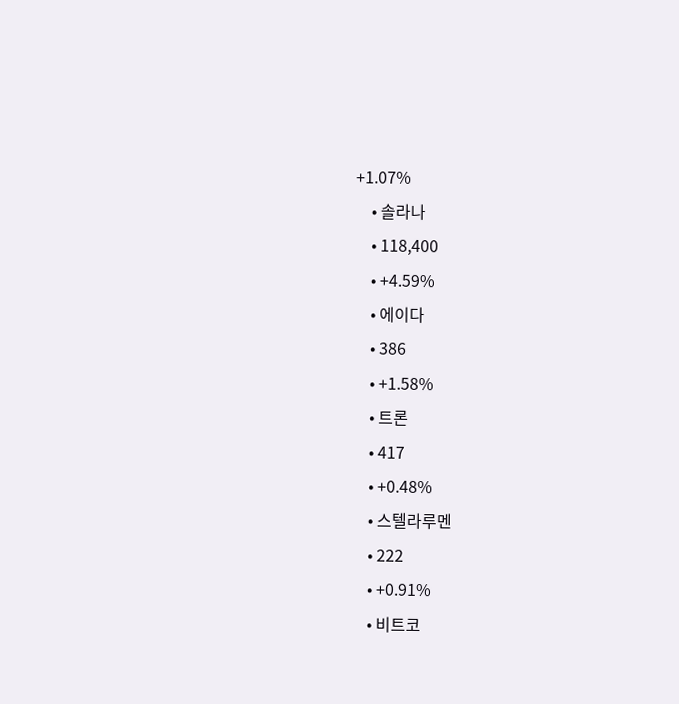+1.07%
    • 솔라나
    • 118,400
    • +4.59%
    • 에이다
    • 386
    • +1.58%
    • 트론
    • 417
    • +0.48%
    • 스텔라루멘
    • 222
    • +0.91%
    • 비트코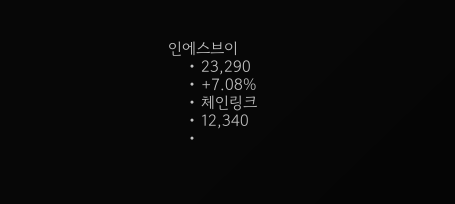인에스브이
    • 23,290
    • +7.08%
    • 체인링크
    • 12,340
    •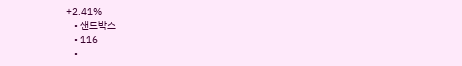+2.41%
    • 샌드박스
    • 116
    •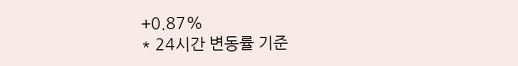+0.87%
* 24시간 변동률 기준